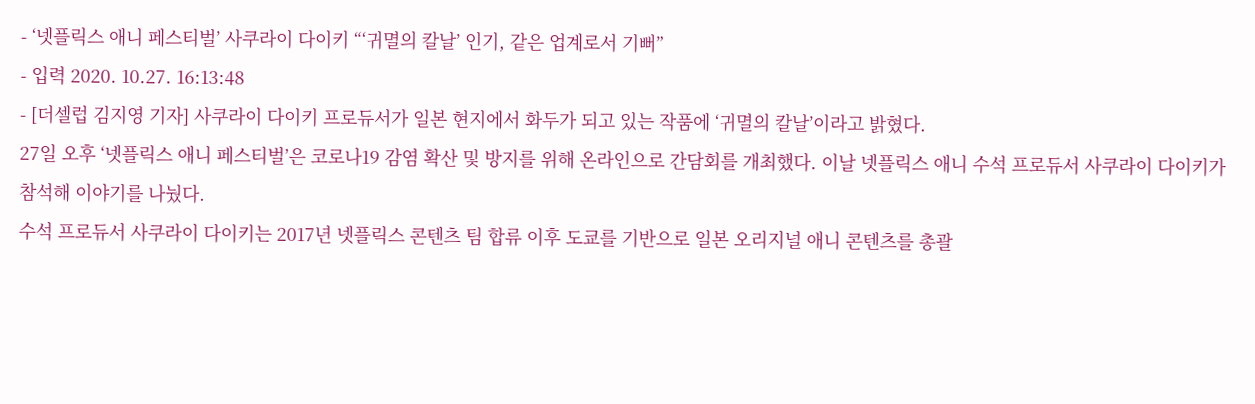- ‘넷플릭스 애니 페스티벌’ 사쿠라이 다이키 “‘귀멸의 칼날’ 인기, 같은 업계로서 기뻐”
- 입력 2020. 10.27. 16:13:48
- [더셀럽 김지영 기자] 사쿠라이 다이키 프로듀서가 일본 현지에서 화두가 되고 있는 작품에 ‘귀멸의 칼날’이라고 밝혔다.
27일 오후 ‘넷플릭스 애니 페스티벌’은 코로나19 감염 확산 및 방지를 위해 온라인으로 간담회를 개최했다. 이날 넷플릭스 애니 수석 프로듀서 사쿠라이 다이키가 참석해 이야기를 나눴다.
수석 프로듀서 사쿠라이 다이키는 2017년 넷플릭스 콘텐츠 팀 합류 이후 도쿄를 기반으로 일본 오리지널 애니 콘텐츠를 총괄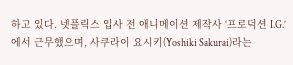하고 있다. 넷플릭스 입사 전 애니메이션 제작사 ‘프로덕션 I.G.’에서 근무했으며, 사쿠라이 요시키(Yoshiki Sakurai)라는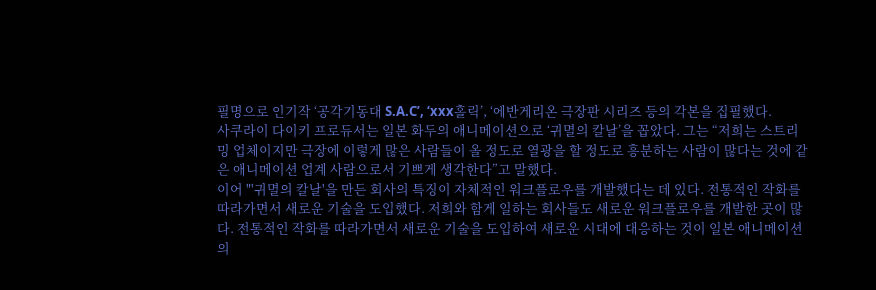필명으로 인기작 ‘공각기동대 S.A.C’, ‘xxx홀릭’, ‘에반게리온 극장판 시리즈 등의 각본을 집필했다.
사쿠라이 다이키 프로듀서는 일본 화두의 애니메이션으로 ‘귀멸의 칼날’을 꼽았다. 그는 “저희는 스트리밍 업체이지만 극장에 이렇게 많은 사람들이 올 정도로 열광을 할 정도로 흥분하는 사람이 많다는 것에 같은 애니메이션 업계 사람으로서 기쁘게 생각한다”고 말했다.
이어 "'귀멸의 칼날'을 만든 회사의 특징이 자체적인 워크플로우를 개발했다는 데 있다. 전통적인 작화를 따라가면서 새로운 기술을 도입했다. 저희와 함게 일하는 회사들도 새로운 워크플로우를 개발한 곳이 많다. 전통적인 작화를 따라가면서 새로운 기술을 도입하여 새로운 시대에 대응하는 것이 일본 애니메이션의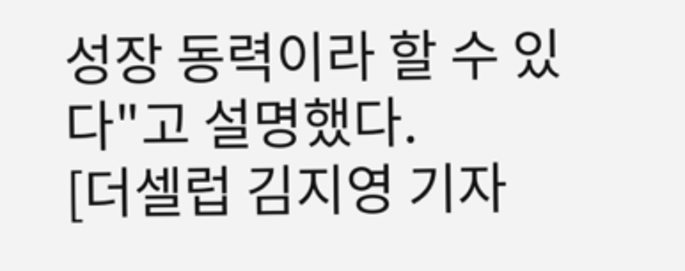성장 동력이라 할 수 있다"고 설명했다.
[더셀럽 김지영 기자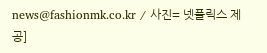news@fashionmk.co.kr / 사진= 넷플릭스 제공]